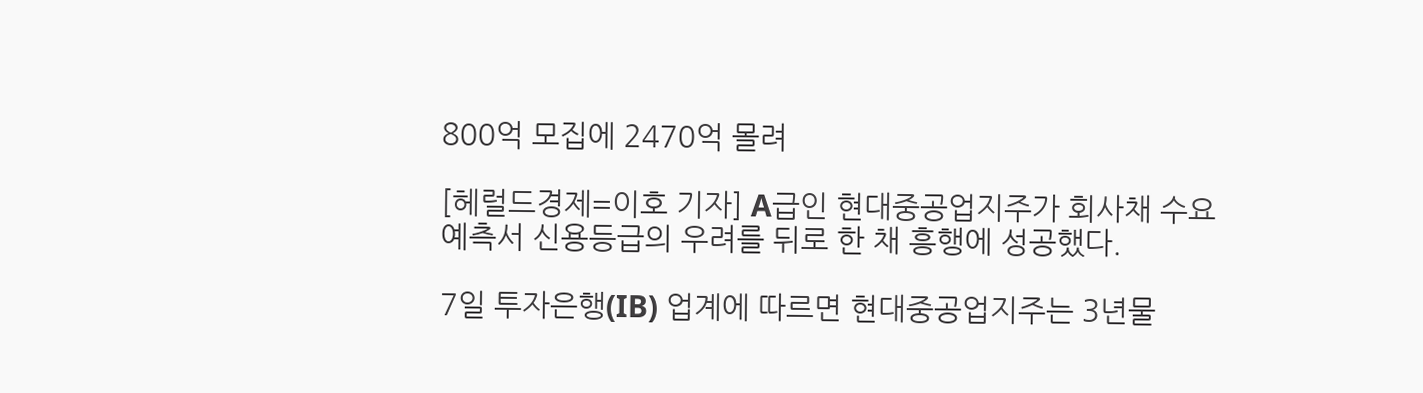800억 모집에 2470억 몰려

[헤럴드경제=이호 기자] A급인 현대중공업지주가 회사채 수요예측서 신용등급의 우려를 뒤로 한 채 흥행에 성공했다.

7일 투자은행(IB) 업계에 따르면 현대중공업지주는 3년물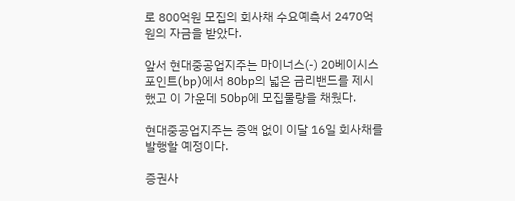로 800억원 모집의 회사채 수요예측서 2470억원의 자금을 받았다.

앞서 현대중공업지주는 마이너스(-) 20베이시스포인트(bp)에서 80bp의 넓은 금리밴드를 제시했고 이 가운데 50bp에 모집물량을 채웠다.

현대중공업지주는 증액 없이 이달 16일 회사채를 발행할 예정이다.

증권사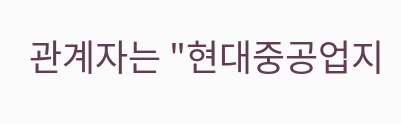관계자는 "현대중공업지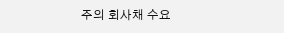주의 회사채 수요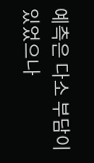예측은 다소 부담이 있었으나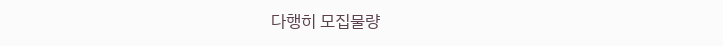다행히 모집물량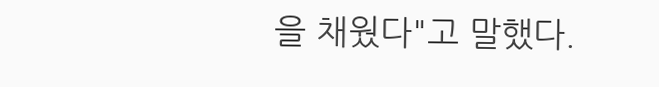을 채웠다"고 말했다.